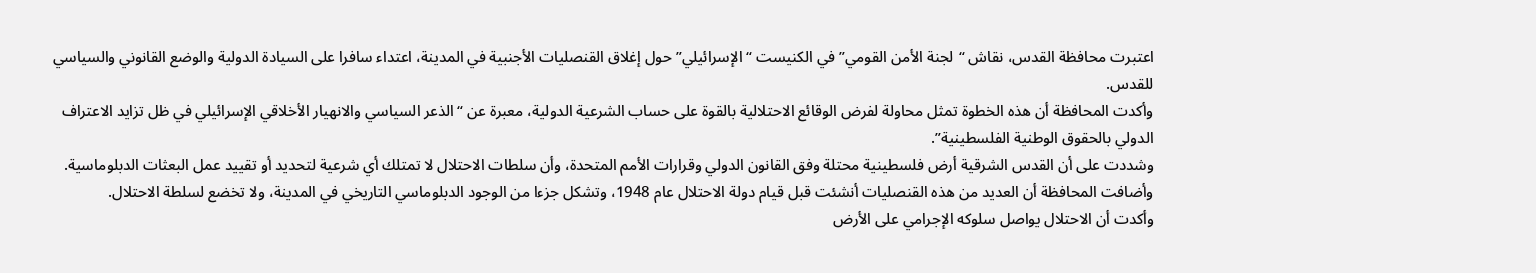اعتبرت محافظة القدس، نقاش “لجنة الأمن القومي” في الكنيست “الإسرائيلي” حول إغلاق القنصليات الأجنبية في المدينة، اعتداء سافرا على السيادة الدولية والوضع القانوني والسياسي للقدس.
وأكدت المحافظة أن هذه الخطوة تمثل محاولة لفرض الوقائع الاحتلالية بالقوة على حساب الشرعية الدولية، معبرة عن “الذعر السياسي والانهيار الأخلاقي الإسرائيلي في ظل تزايد الاعتراف الدولي بالحقوق الوطنية الفلسطينية”.
وشددت على أن القدس الشرقية أرض فلسطينية محتلة وفق القانون الدولي وقرارات الأمم المتحدة، وأن سلطات الاحتلال لا تمتلك أي شرعية لتحديد أو تقييد عمل البعثات الدبلوماسية.
وأضافت المحافظة أن العديد من هذه القنصليات أنشئت قبل قيام دولة الاحتلال عام 1948، وتشكل جزءا من الوجود الدبلوماسي التاريخي في المدينة، ولا تخضع لسلطة الاحتلال.
وأكدت أن الاحتلال يواصل سلوكه الإجرامي على الأرض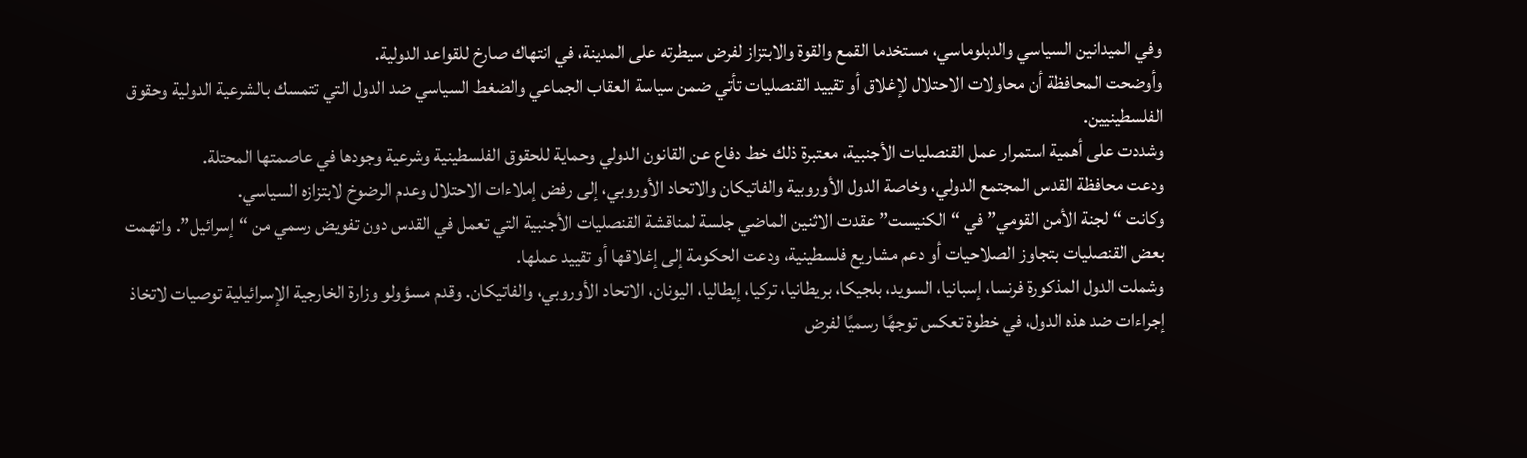وفي الميدانين السياسي والدبلوماسي، مستخدما القمع والقوة والابتزاز لفرض سيطرته على المدينة، في انتهاك صارخ للقواعد الدولية.
وأوضحت المحافظة أن محاولات الاحتلال لإغلاق أو تقييد القنصليات تأتي ضمن سياسة العقاب الجماعي والضغط السياسي ضد الدول التي تتمسك بالشرعية الدولية وحقوق الفلسطينيين.
وشددت على أهمية استمرار عمل القنصليات الأجنبية، معتبرة ذلك خط دفاع عن القانون الدولي وحماية للحقوق الفلسطينية وشرعية وجودها في عاصمتها المحتلة.
ودعت محافظة القدس المجتمع الدولي، وخاصة الدول الأوروبية والفاتيكان والاتحاد الأوروبي، إلى رفض إملاءات الاحتلال وعدم الرضوخ لابتزازه السياسي.
وكانت “لجنة الأمن القومي” في “الكنيست” عقدت الاثنين الماضي جلسة لمناقشة القنصليات الأجنبية التي تعمل في القدس دون تفويض رسمي من “إسرائيل”. واتهمت بعض القنصليات بتجاوز الصلاحيات أو دعم مشاريع فلسطينية، ودعت الحكومة إلى إغلاقها أو تقييد عملها.
وشملت الدول المذكورة فرنسا، إسبانيا، السويد، بلجيكا، بريطانيا، تركيا، إيطاليا، اليونان، الاتحاد الأوروبي، والفاتيكان. وقدم مسؤولو وزارة الخارجية الإسرائيلية توصيات لاتخاذ إجراءات ضد هذه الدول، في خطوة تعكس توجهًا رسميًا لفرض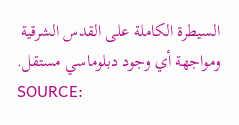السيطرة الكاملة على القدس الشرقية ومواجهة أي وجود دبلوماسي مستقل.
SOURCE: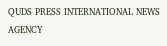QUDS PRESS INTERNATIONAL NEWS AGENCY